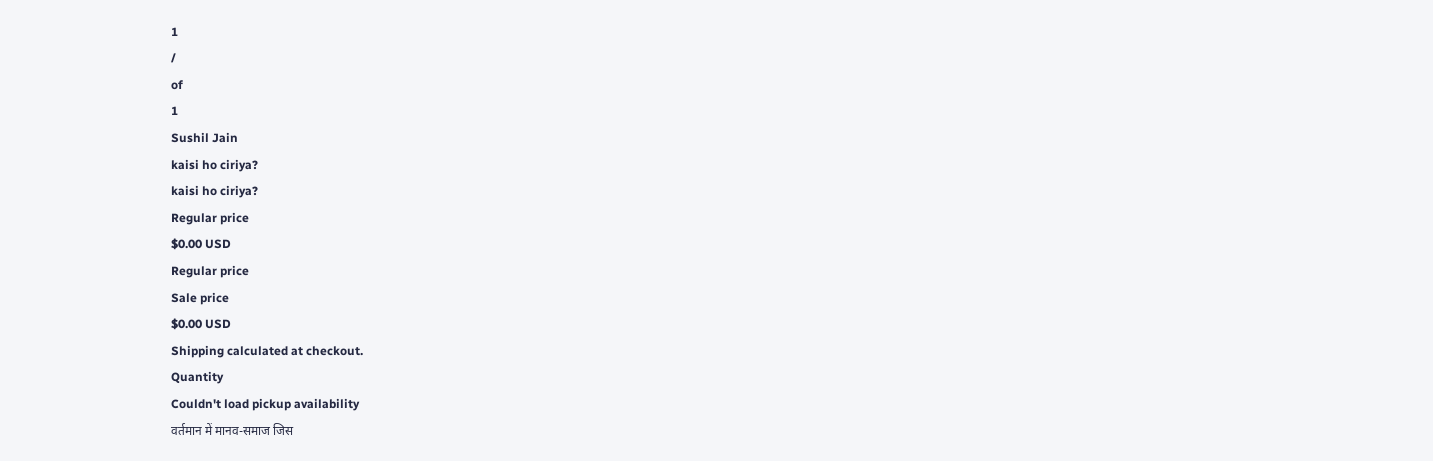1
/
of
1
Sushil Jain
kaisi ho ciriya?
kaisi ho ciriya?
Regular price
$0.00 USD
Regular price
Sale price
$0.00 USD
Shipping calculated at checkout.
Quantity
Couldn't load pickup availability
वर्तमान में मानव-समाज जिस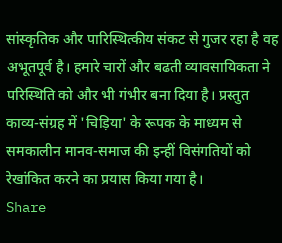सांस्कृतिक और पारिस्थित्कीय संकट से गुजर रहा है वह अभूतपूर्व है। हमारे चारों और बढती व्यावसायिकता ने परिस्थिति को और भी गंभीर बना दिया है। प्रस्तुत काव्य-संग्रह में 'चिड़िया' के रूपक के माध्यम से समकालीन मानव-समाज की इन्हीं विसंगतियों को रेखांकित करने का प्रयास किया गया है।
Share